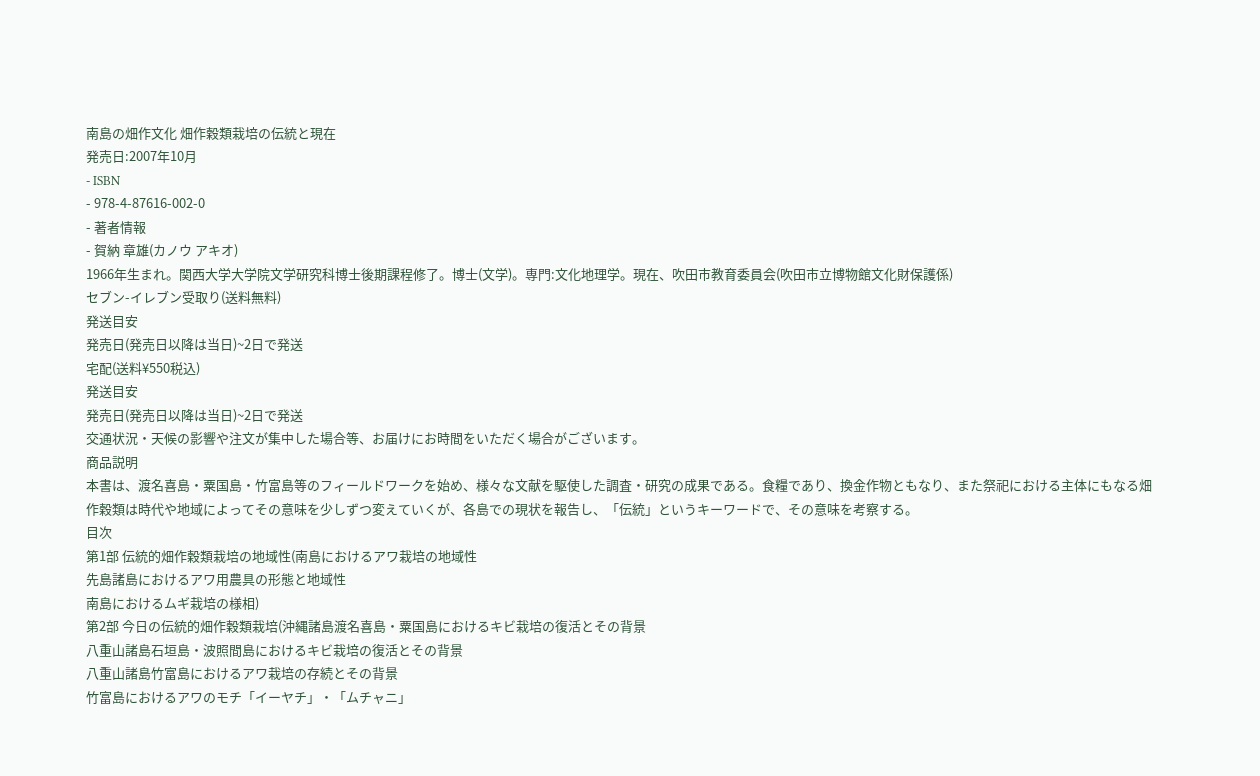南島の畑作文化 畑作穀類栽培の伝統と現在
発売日:2007年10月
- ISBN
- 978-4-87616-002-0
- 著者情報
- 賀納 章雄(カノウ アキオ)
1966年生まれ。関西大学大学院文学研究科博士後期課程修了。博士(文学)。専門:文化地理学。現在、吹田市教育委員会(吹田市立博物館文化財保護係)
セブン-イレブン受取り(送料無料)
発送目安
発売日(発売日以降は当日)~2日で発送
宅配(送料¥550税込)
発送目安
発売日(発売日以降は当日)~2日で発送
交通状況・天候の影響や注文が集中した場合等、お届けにお時間をいただく場合がございます。
商品説明
本書は、渡名喜島・粟国島・竹富島等のフィールドワークを始め、様々な文献を駆使した調査・研究の成果である。食糧であり、換金作物ともなり、また祭祀における主体にもなる畑作穀類は時代や地域によってその意味を少しずつ変えていくが、各島での現状を報告し、「伝統」というキーワードで、その意味を考察する。
目次
第1部 伝統的畑作穀類栽培の地域性(南島におけるアワ栽培の地域性
先島諸島におけるアワ用農具の形態と地域性
南島におけるムギ栽培の様相)
第2部 今日の伝統的畑作穀類栽培(沖縄諸島渡名喜島・粟国島におけるキビ栽培の復活とその背景
八重山諸島石垣島・波照間島におけるキビ栽培の復活とその背景
八重山諸島竹富島におけるアワ栽培の存続とその背景
竹富島におけるアワのモチ「イーヤチ」・「ムチャニ」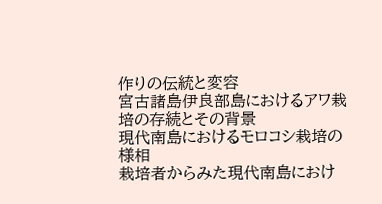作りの伝統と変容
宮古諸島伊良部島におけるアワ栽培の存続とその背景
現代南島におけるモロコシ栽培の様相
栽培者からみた現代南島におけ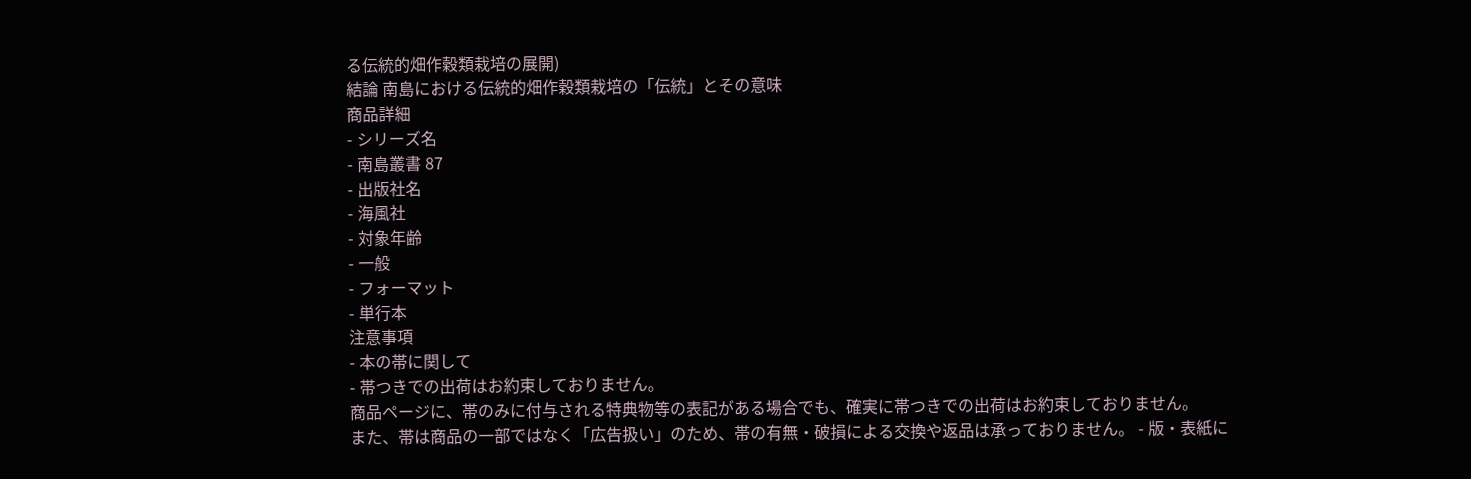る伝統的畑作穀類栽培の展開)
結論 南島における伝統的畑作穀類栽培の「伝統」とその意味
商品詳細
- シリーズ名
- 南島叢書 87
- 出版社名
- 海風社
- 対象年齢
- 一般
- フォーマット
- 単行本
注意事項
- 本の帯に関して
- 帯つきでの出荷はお約束しておりません。
商品ページに、帯のみに付与される特典物等の表記がある場合でも、確実に帯つきでの出荷はお約束しておりません。
また、帯は商品の一部ではなく「広告扱い」のため、帯の有無・破損による交換や返品は承っておりません。 - 版・表紙に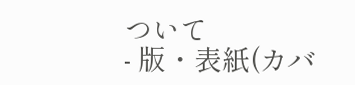ついて
- 版・表紙(カバ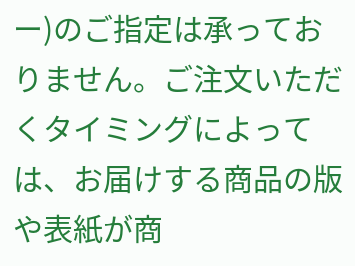ー)のご指定は承っておりません。ご注文いただくタイミングによっては、お届けする商品の版や表紙が商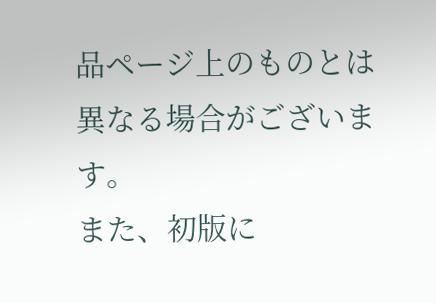品ページ上のものとは異なる場合がございます。
また、初版に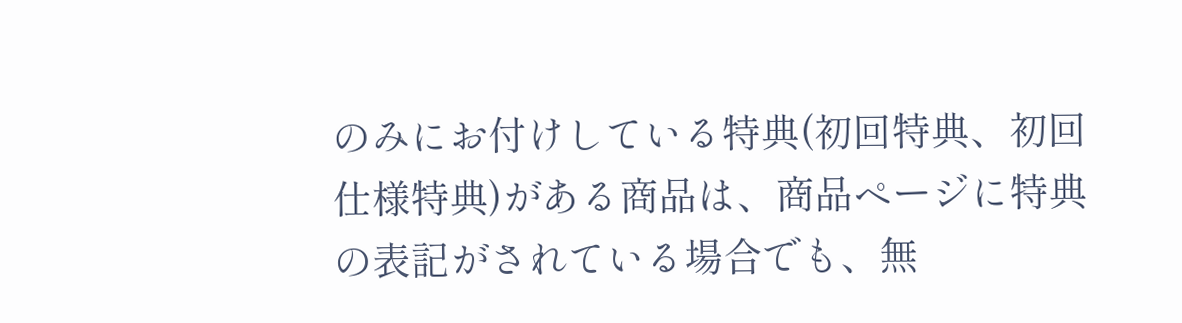のみにお付けしている特典(初回特典、初回仕様特典)がある商品は、商品ページに特典の表記がされている場合でも、無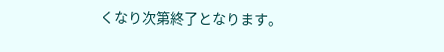くなり次第終了となります。